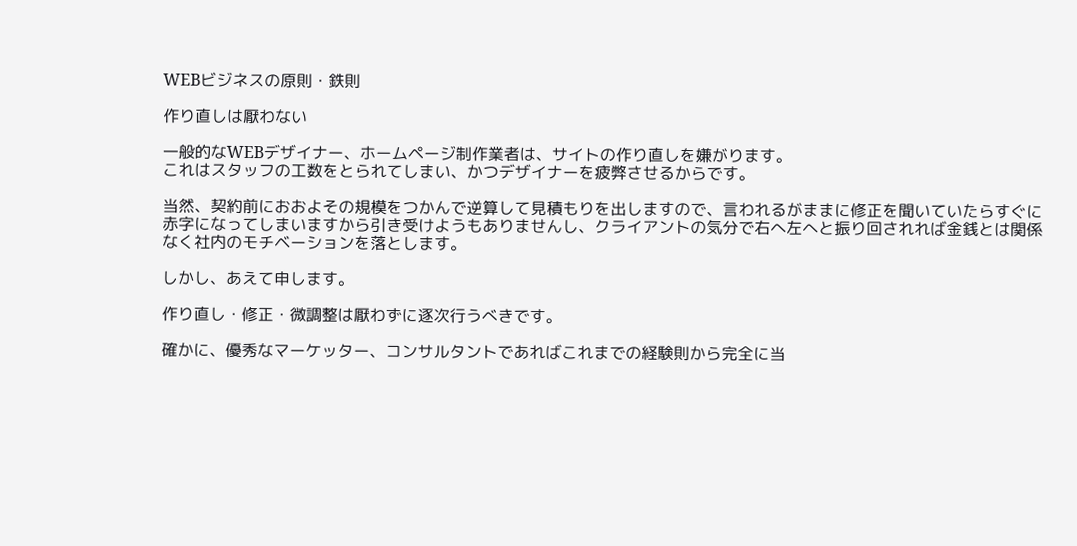WEBビジネスの原則・鉄則

作り直しは厭わない

一般的なWEBデザイナー、ホームページ制作業者は、サイトの作り直しを嫌がります。
これはスタッフの工数をとられてしまい、かつデザイナーを疲弊させるからです。

当然、契約前におおよその規模をつかんで逆算して見積もりを出しますので、言われるがままに修正を聞いていたらすぐに赤字になってしまいますから引き受けようもありませんし、クライアントの気分で右へ左へと振り回されれば金銭とは関係なく社内のモチベーションを落とします。

しかし、あえて申します。

作り直し・修正・微調整は厭わずに逐次行うべきです。

確かに、優秀なマーケッター、コンサルタントであればこれまでの経験則から完全に当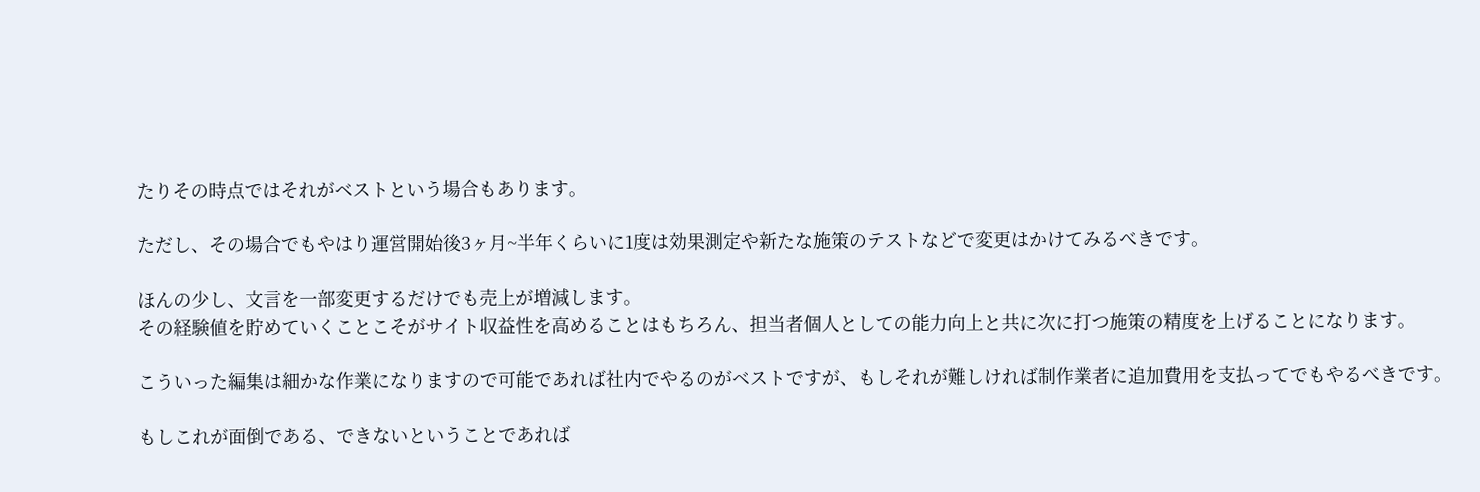たりその時点ではそれがベストという場合もあります。

ただし、その場合でもやはり運営開始後3ヶ月~半年くらいに1度は効果測定や新たな施策のテストなどで変更はかけてみるべきです。

ほんの少し、文言を一部変更するだけでも売上が増減します。
その経験値を貯めていくことこそがサイト収益性を高めることはもちろん、担当者個人としての能力向上と共に次に打つ施策の精度を上げることになります。

こういった編集は細かな作業になりますので可能であれば社内でやるのがベストですが、もしそれが難しければ制作業者に追加費用を支払ってでもやるべきです。

もしこれが面倒である、できないということであれば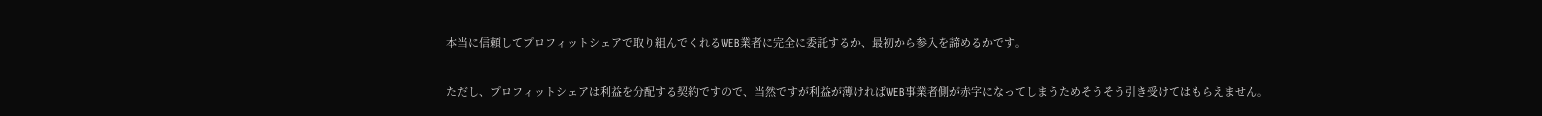本当に信頼してプロフィットシェアで取り組んでくれるWEB業者に完全に委託するか、最初から参入を諦めるかです。

ただし、プロフィットシェアは利益を分配する契約ですので、当然ですが利益が薄ければWEB事業者側が赤字になってしまうためそうそう引き受けてはもらえません。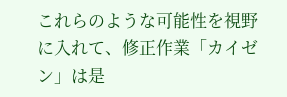これらのような可能性を視野に入れて、修正作業「カイゼン」は是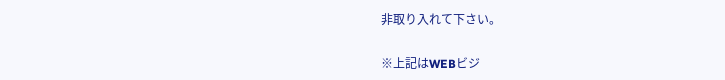非取り入れて下さい。

※上記はWEBビジ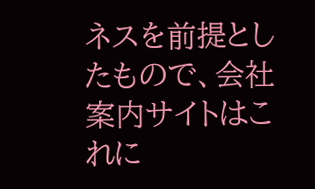ネスを前提としたもので、会社案内サイトはこれに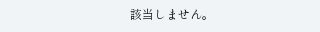該当しません。